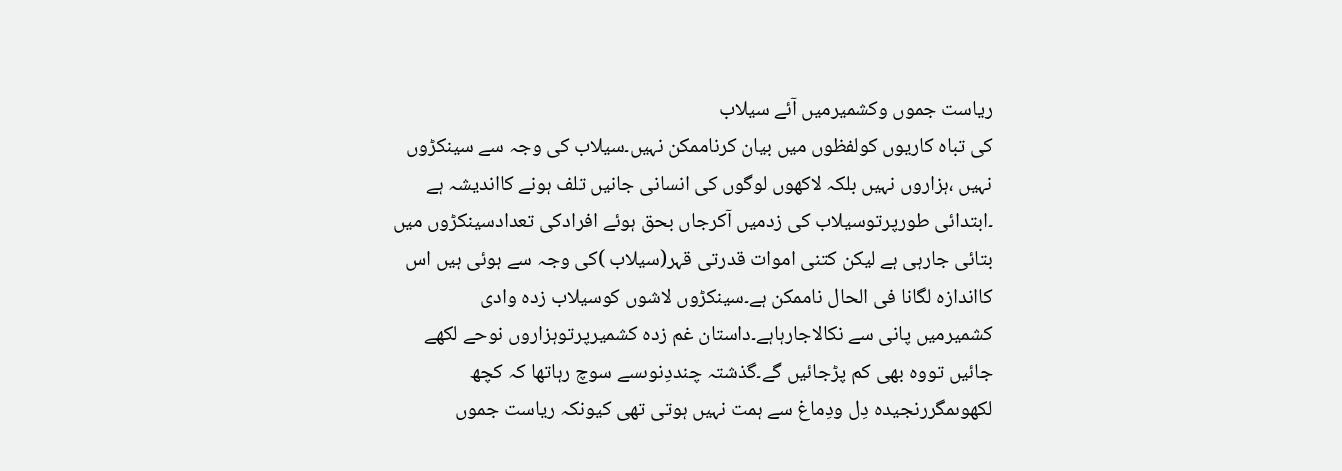ریاست جموں وکشمیرمیں آئے سیلاب
کی تباہ کاریوں کولفظوں میں بیان کرناممکن نہیں۔سیلاب کی وجہ سے سینکڑوں
نہیں ،ہزاروں نہیں بلکہ لاکھوں لوگوں کی انسانی جانیں تلف ہونے کااندیشہ ہے
۔ابتدائی طورپرتوسیلاب کی زدمیں آکرجاں بحق ہوئے افرادکی تعدادسینکڑوں میں
بتائی جارہی ہے لیکن کتنی اموات قدرتی قہر(سیلاب )کی وجہ سے ہوئی ہیں اس
کااندازہ لگانا فی الحال ناممکن ہے۔سینکڑوں لاشوں کوسیلاب زدہ وادی
کشمیرمیں پانی سے نکالاجارہاہے۔داستان غم زدہ کشمیرپرتوہزاروں نوحے لکھے
جائیں تووہ بھی کم پڑجائیں گے۔گذشتہ چنددِنوںسے سوچ رہاتھا کہ کچھ
لکھوںمگررنجیدہ دِل ودِماغ سے ہمت نہیں ہوتی تھی کیونکہ ریاست جموں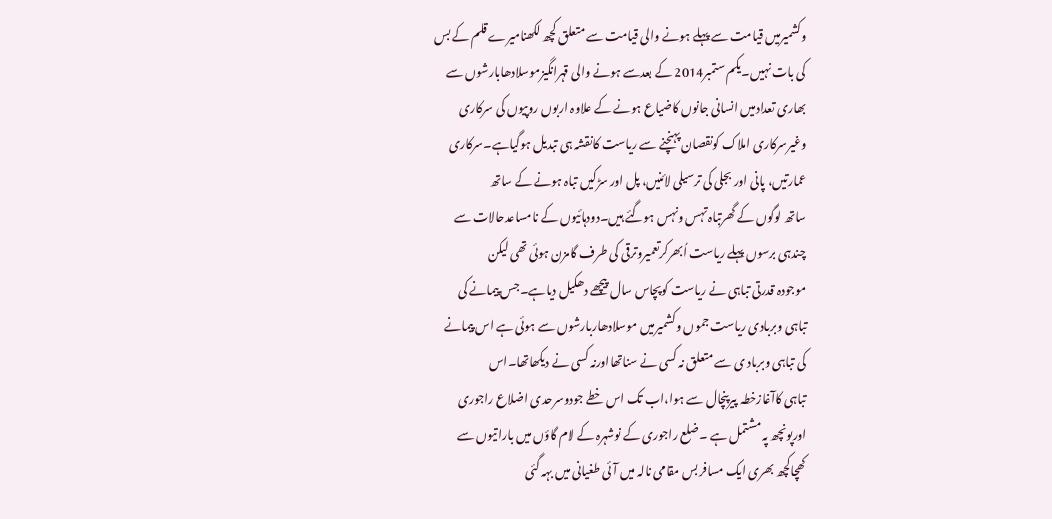وکشمیرمیں قیامت سے پہلے ہونے والی قیامت سے متعلق کچھ لکھنامیرے قلم کے بس
کی بات نہیں۔یکم ستمبر2014 کے بعدسے ہونے والی قہرانگیزموسلادھابارشوں سے
بھاری تعدادمیں انسانی جانوں کاضیاع ہونے کے علاوہ اربوں روپیوں کی سرکاری
وغیرسرکاری املاک کونقصان پہنچنے سے ریاست کانقشہ ہی تبدیل ہوگیاہے۔سرکاری
عمارتیں، پانی اور بجلی کی ترسیلی لائنیں، پل اور سڑکیں تباہ ہونے کے ساتھ
ساتھ لوگوں کے گھرتباہ تہس ونہس ہوگئے ہیں۔دودہائیوں کے نامساعدحالات سے
چندہی برسوں پہلے ریاست اُبھرکرتعمیروترقی کی طرف گامزن ہوئی تھی لیکن
موجودہ قدرتی تباہی نے ریاست کوپچاس سال پیچھے دھکیل دیاہے۔جس پیمانے کی
تباہی وبربادی ریاست جموں وکشمیرمیں موسلادھاربارشوں سے ہوئی ہے اس پیمانے
کی تباہی وبرباد ی سے متعلق نہ کسی نے سناتھااورنہ کسی نے دیکھاتھا۔اس
تباہی کاآغازخطہ پیرپنچال سے ہوا،اب تک اس خطے جودوسرحدی اضلاع راجوری
اورپونچھ پہ مشتمل ہے ۔ضلع راجوری کے نوشہرہ کے لام گاؤں میں باراتیوں سے
کھچاکچھ بھری ایک مسافر بس مقامی نالہ میں آئی طغیانی میں بہہ گئی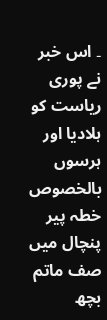۔ اس خبر
نے پوری ریاست کو ہلادیا اور ہرسوں بالخصوص خطہ پیر پنچال میں صف ماتم بچھ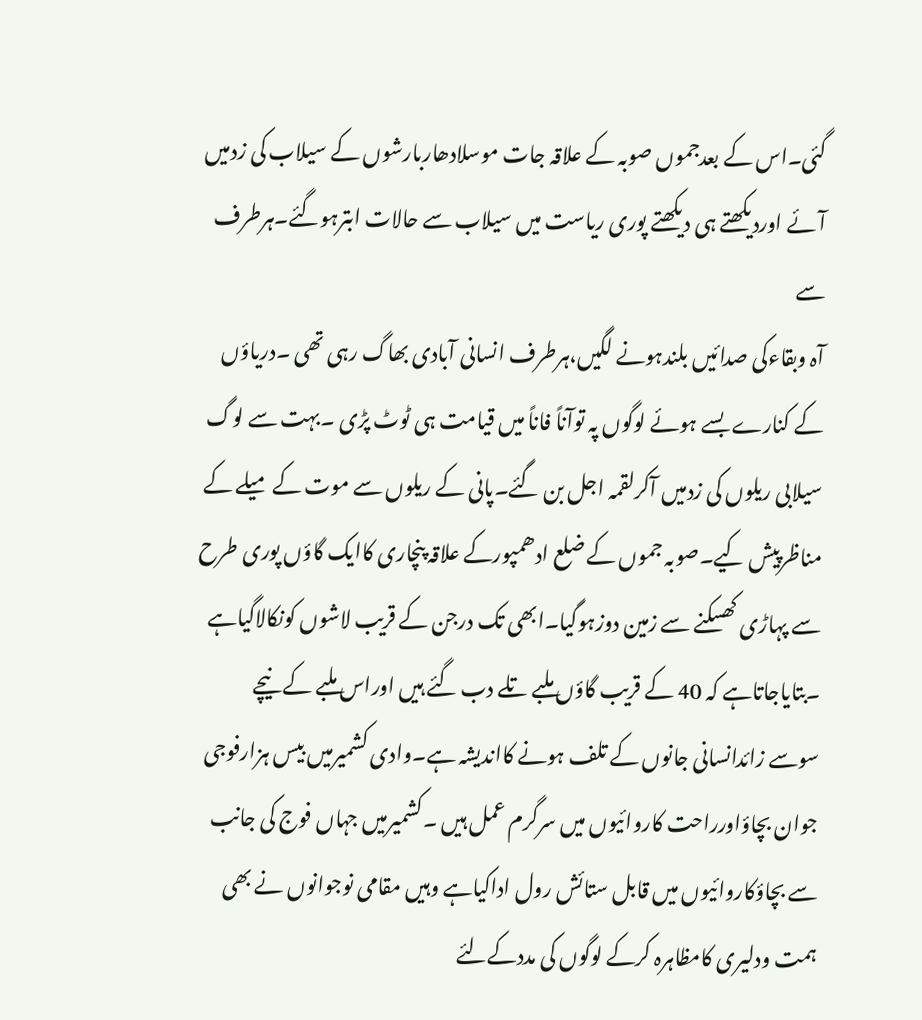گئی۔اس کے بعدجموں صوبہ کے علاقہ جات موسلادھاربارشوں کے سیلاب کی زدمیں
آئے اوردیکھتے ہی دیکھتے پوری ریاست میں سیلاب سے حالات ابترہوگئے۔ہرطرف سے
آہ وبقاءکی صدائیں بلندہونے لگیں،ہرطرف انسانی آبادی بھاگ رہی تھی ۔دریاؤں
کے کنارے بسے ہوئے لوگوں پہ توآناً فاناً میں قیامت ہی ٹوٹ پڑی ۔بہت سے لوگ
سیلابی ریلوں کی زدمیں آکرلقمہ اجل بن گئے۔پانی کے ریلوں سے موت کے میلے کے
مناظرپیش کیے۔صوبہ جموں کے ضلع ادھمپورکے علاقہ پنچاری کاایک گاؤں پوری طرح
سے پہاڑی کھسکنے سے زمین دوزہوگیا۔ابھی تک درجن کے قریب لاشوں کونکالاگیاہے
۔بتایاجاتاہے کہ 40 کے قریب گاؤں ملبے تلے دب گئے ہیں اوراس ملبے کے نیچے
سوسے زائدانسانی جانوں کے تلف ہونے کااندیشہ ہے۔وادی کشمیرمیں بیس ہزارفوجی
جوان بچاؤاورراحت کاروائیوں میں سرگرم عمل ہیں ۔کشمیرمیں جہاں فوج کی جانب
سے بچاؤکاروائیوں میں قابل ستائش رول اداکیاہے وہیں مقامی نوجوانوں نے بھی
ہمت ودلیری کامظاہرہ کرکے لوگوں کی مددکےلئے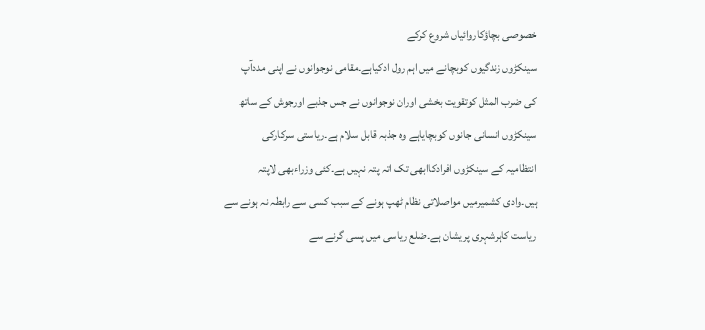خصوصی بچاؤکاروائیاں شروع کرکے
سینکڑوں زندگیوں کوبچانے میں اہم رول ادکیاہے۔مقامی نوجوانوں نے اپنی مددآپ
کی ضرب المثل کوتقویت بخشی اوران نوجوانوں نے جس جذبے اورجوش کے ساتھ
سینکڑوں انسانی جانوں کوبچایاہے وہ جذبہ قابل سلام ہے۔ریاستی سرکارکی
انتظامیہ کے سینکڑوں افرادکاابھی تک اتہ پتہ نہیں ہے۔کئی وزراءبھی لاپتہ
ہیں۔وادی کشمیرمیں مواصلاتی نظام ٹھپ ہونے کے سبب کسی سے رابطہ نہ ہونے سے
ریاست کاہرشہری پریشان ہے۔ضلع ریاسی میں پسی گرنے سے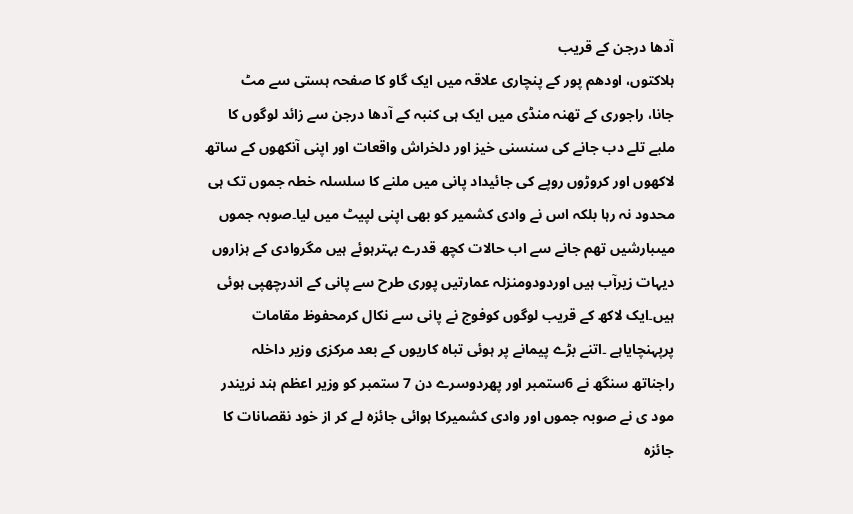آدھا درجن کے قریب
ہلاکتوں، اودھم پور کے پنچاری علاقہ میں ایک گاو کا صفحہ ہستی سے مٹ
جانا، راجوری کے تھنہ منڈی میں ایک ہی کنبہ کے آدھا درجن سے زائد لوگوں کا
ملبے تلے دب جانے کی سنسنی خیز اور دلخراش واقعات اور اپنی آنکھوں کے ساتھ
لاکھوں اور کروڑوں روپے کی جائیداد پانی میں ملنے کا سلسلہ خطہ جموں تک ہی
محدود نہ رہا بلکہ اس نے وادی کشمیر کو بھی اپنی لپیٹ میں لیا۔صوبہ جموں
میںبارشیں تھم جانے سے اب حالات کچھ قدرے بہترہوئے ہیں مگروادی کے ہزاروں
دیہات زیرآب ہیں اوردودومنزلہ عمارتیں پوری طرح سے پانی کے اندرچھپی ہوئی
ہیں۔ایک لاکھ کے قریب لوگوں کوفوج نے پانی سے نکال کرمحفوظ مقامات
پرپہنچایاہے ۔اتنے بڑے پیمانے پر ہوئی تباہ کاریوں کے بعد مرکزی وزیر داخلہ
راجناتھ سنگھ نے 6ستمبر اور پھردوسرے دن 7 ستمبر کو وزیر اعظم ہند نریندر
مود ی نے صوبہ جموں اور وادی کشمیرکا ہوائی جائزہ لے کر از خود نقصانات کا
جائزہ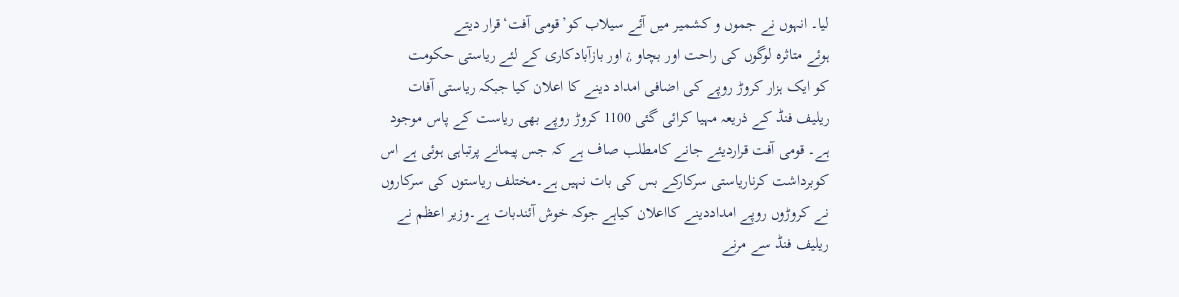لیا۔ انہوں نے جموں و کشمیر میں آئے سیلاب کو’قومی آفت‘قرار دیتے
ہوئے متاثرہ لوگوں کی راحت اور بچاو ¿ اور بازآبادکاری کے لئے ریاستی حکومت
کو ایک ہزار کروڑ روپے کی اضافی امداد دینے کا اعلان کیا جبکہ ریاستی آفات
ریلیف فنڈ کے ذریعہ مہیا کرائی گئی 1100 کروڑ روپے بھی ریاست کے پاس موجود
ہے۔ قومی آفت قراردیئے جانے کامطلب صاف ہے کہ جس پیمانے پرتباہی ہوئی ہے اس
کوبرداشت کرناریاستی سرکارکے بس کی بات نہیں ہے۔مختلف ریاستوں کی سرکاروں
نے کروڑوں روپے امداددینے کااعلان کیاہے جوکہ خوش آئندبات ہے۔وزیر اعظم نے
ریلیف فنڈ سے مرنے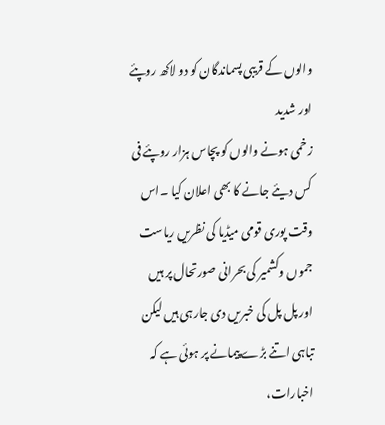والوں کے قریبی پسماندگان کو دو لاکھ روپئے اور شدید
زخمی ہونے والوں کو پچاس ہزار روپئے فی کس دیئے جانے کا بھی اعلان کیا ۔اس
وقت پوری قومی میڈیا کی نظریں ریاست جموں وکشمیر کی بحرانی صورتحال پر ہیں
اور پل پل کی خبریں دی جارہی ہیں لیکن تباہی اتنے بڑے پیمانے پر ہوئی ہے کہ
اخبارات،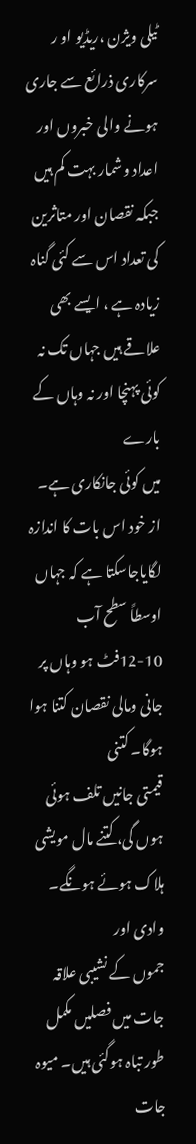ٹیلی ویژن ،ریڈیو او ر سرکاری ذرائع سے جاری ہونے والی خبروں اور
اعداد وشمار بہت کم ہیں جبکہ نقصان اور متاثرین کی تعداد اس سے کئی گناہ
زیادہ ہے ، ایسے بھی علاقے ہیں جہاں تک نہ کوئی پہنچا اور نہ وہاں کے بارے
میں کوئی جانکاری ہے۔ از خود اس بات کا اندازہ لگایاجاسکتا ہے کہ جہاں
اوسطاً سطح آب 10-12فٹ ہو وہاں پر جانی ومالی نقصان کتنا ہوا ہوگا۔ کتنی
قیمتی جانیں تلف ہوئی ہوں گی، کتنے مال مویشی ہلاک ہوئے ہونگے۔ وادی اور
جموں کے نشیبی علاقہ جات میں فصلیں مکمل طور تباہ ہوگئی ہیں۔ میوہ جات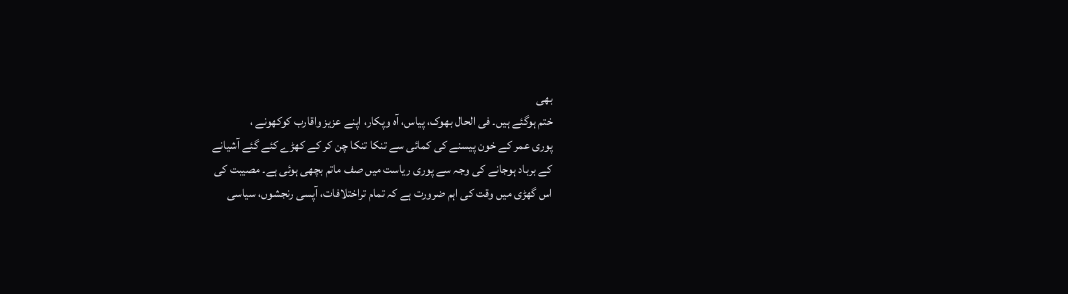بھی
ختم ہوگئے ہیں۔ فی الحال بھوک، پیاس، آہ وپکار، اپنے عزیز واقارب کوکھونے ،
پوری عمر کے خون پیسنے کی کمائی سے تنکا تنکا چن کر کے کھڑے کئے گئے آشیانے
کے برباد ہوجانے کی وجہ سے پوری ریاست میں صف ماتم بچھی ہوئی ہے۔ مصیبت کی
اس گھڑی میں وقت کی اہم ضرورت ہے کہ تمام تراختلافات، آپسی رنجشوں، سیاسی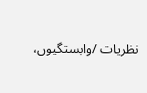نظریات /وابستگیوں،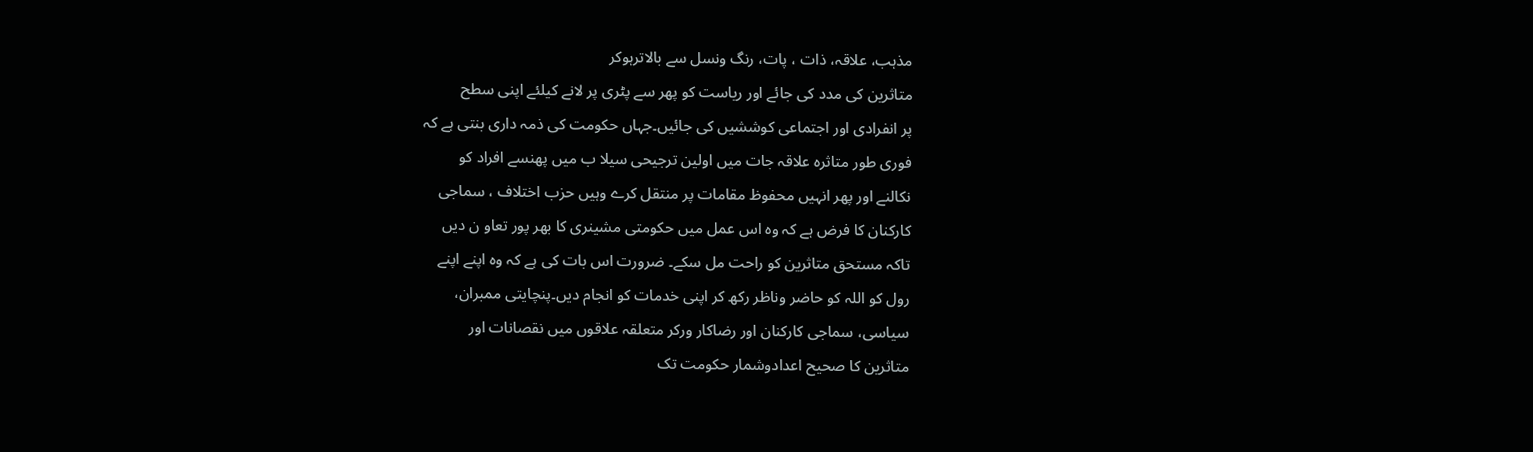مذہب، علاقہ، ذات ، پات، رنگ ونسل سے بالاترہوکر
متاثرین کی مدد کی جائے اور ریاست کو پھر سے پٹری پر لانے کیلئے اپنی سطح
پر انفرادی اور اجتماعی کوششیں کی جائیں۔جہاں حکومت کی ذمہ داری بنتی ہے کہ
فوری طور متاثرہ علاقہ جات میں اولین ترجیحی سیلا ب میں پھنسے افراد کو
نکالنے اور پھر انہیں محفوظ مقامات پر منتقل کرے وہیں حزب اختلاف ، سماجی
کارکنان کا فرض ہے کہ وہ اس عمل میں حکومتی مشینری کا بھر پور تعاو ن دیں
تاکہ مستحق متاثرین کو راحت مل سکے۔ ضرورت اس بات کی ہے کہ وہ اپنے اپنے
رول کو اللہ کو حاضر وناظر رکھ کر اپنی خدمات کو انجام دیں۔پنچایتی ممبران،
سیاسی، سماجی کارکنان اور رضاکار ورکر متعلقہ علاقوں میں نقصانات اور
متاثرین کا صحیح اعدادوشمار حکومت تک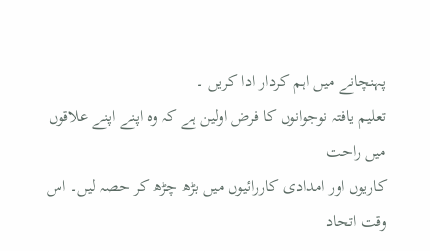پہنچانے میں اہم کردار ادا کریں ۔
تعلیم یافتہ نوجوانوں کا فرض اولین ہے کہ وہ اپنے اپنے علاقوں میں راحت
کاریوں اور امدادی کاررائیوں میں بڑھ چڑھ کر حصہ لیں۔ اس وقت اتحاد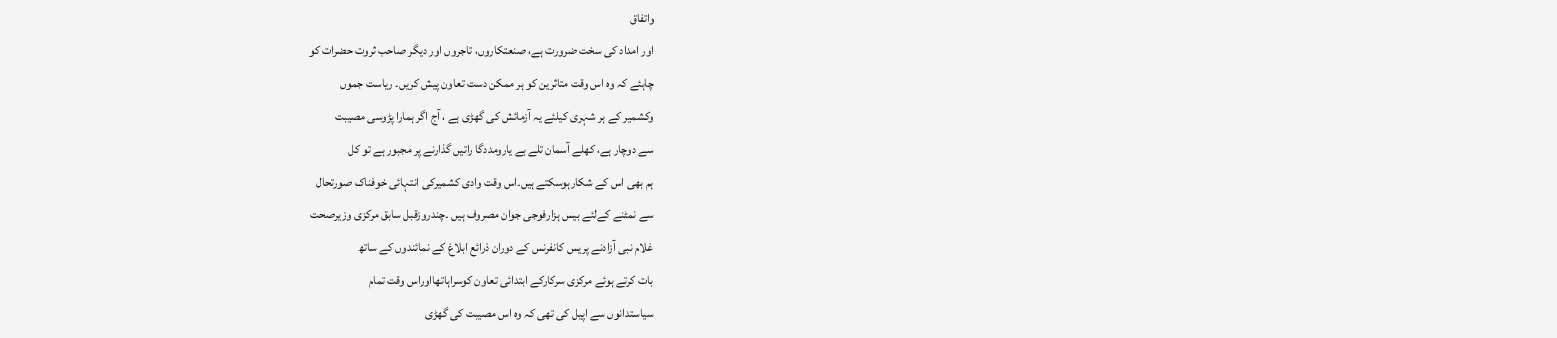واتفاق
اور امداد کی سخت ضرورت ہے، صنعتکاروں، تاجروں اور دیگر صاحب ثروت حضرات کو
چاہئے کہ وہ اس وقت متاثرین کو ہر ممکن دست تعاون پیش کریں۔ ریاست جموں
وکشمیر کے ہر شہری کیلئے یہ آزمائش کی گھڑی ہے ، آج اگر ہمارا پڑوسی مصیبت
سے دوچار ہے، کھلے آسمان تلے بے یارومددگا راتیں گذارنے پر مجبور ہے تو کل
ہم بھی اس کے شکارہوسکتے ہیں۔اس وقت وادی کشمیرکی انتہائی خوفناک صورتحال
سے نمٹنے کےلئے بیس ہزارفوجی جوان مصروف ہیں ۔چندروزقبل سابق مرکزی وزیرصحت
غلام نبی آزادنے پریس کانفرنس کے دوران ذرائع ابلاغ کے نمائندوں کے ساتھ
بات کرتے ہوئے مرکزی سرکارکے ابتدائی تعاون کوسراہاتھااوراس وقت تمام
سیاستدانوں سے اپیل کی تھی کہ وہ اس مصیبت کی گھڑی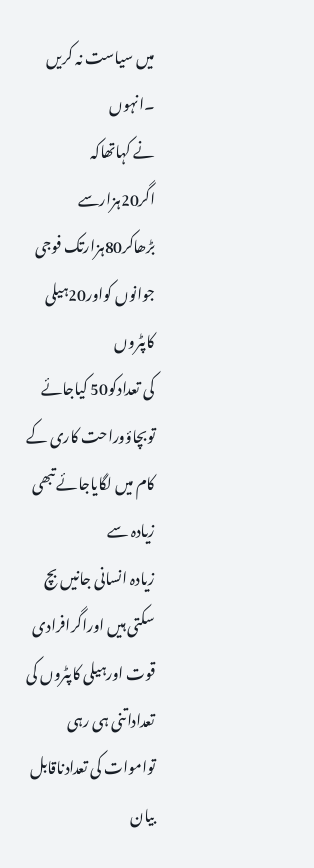میں سیاست نہ کریں ۔انہوں
نے کہاتھاکہ اگر20ہزارسے بڑھاکر80ہزارتک فوجی جوانوں کواور20ہیلی کاپٹروں
کی تعدادکو50 کیاجائے توبچاؤوراحت کاری کے کام میں لگایاجائے تبھی زیادہ سے
زیادہ انسانی جانیں بچ سکتی ہیں اوراگرافرادی قوت اورہیلی کاپٹروں کی
تعداداتنی ہی رہی تواموات کی تعدادناقابل بیان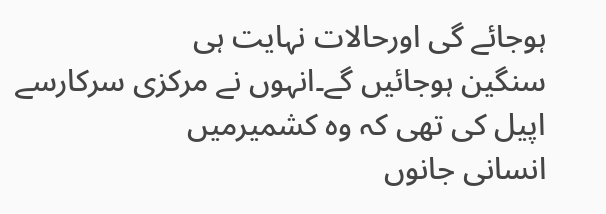ہوجائے گی اورحالات نہایت ہی
سنگین ہوجائیں گے۔انہوں نے مرکزی سرکارسے اپیل کی تھی کہ وہ کشمیرمیں
انسانی جانوں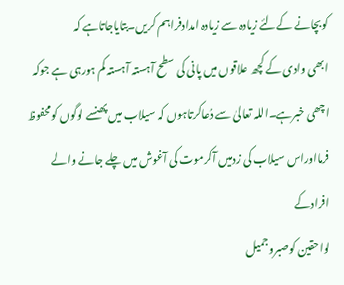کوبچانے کےلئے زیادہ سے زیادہ امدادفراہم کریں۔بتایاجاتاہے کہ
ابھی وادی کے کچھ علاقوں میں پانی کی سطح آہستہ آہستہ کم ہورہی ہے جوکہ
اچھی خبرہے۔اللہ تعالیٰ سے دُعاکرتاہوں کہ سیلاب میں پھنسے لوگوں کومحفوظ
فرمااوراس سیلاب کی زدمیں آکرموت کی آغوش میں چلے جانے والے افرادکے
لواحقین کوصبروجمیل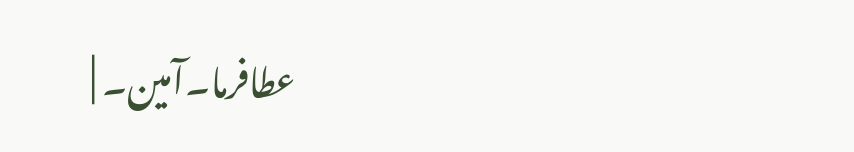عطافرما۔آمین۔ |